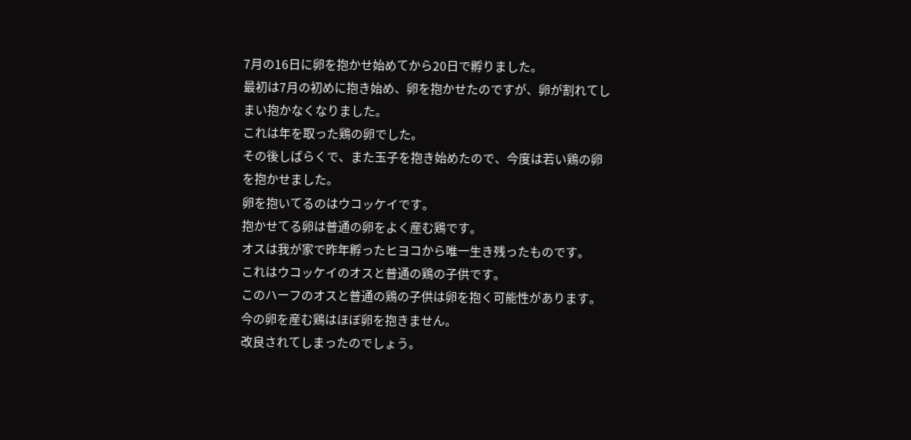7月の16日に卵を抱かせ始めてから20日で孵りました。
最初は7月の初めに抱き始め、卵を抱かせたのですが、卵が割れてしまい抱かなくなりました。
これは年を取った鶏の卵でした。
その後しばらくで、また玉子を抱き始めたので、今度は若い鶏の卵を抱かせました。
卵を抱いてるのはウコッケイです。
抱かせてる卵は普通の卵をよく産む鶏です。
オスは我が家で昨年孵ったヒヨコから唯一生き残ったものです。
これはウコッケイのオスと普通の鶏の子供です。
このハーフのオスと普通の鶏の子供は卵を抱く可能性があります。
今の卵を産む鶏はほぼ卵を抱きません。
改良されてしまったのでしょう。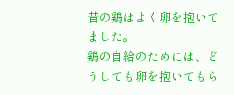昔の鶏はよく卵を抱いてました。
鶏の自給のためには、どうしても卵を抱いてもら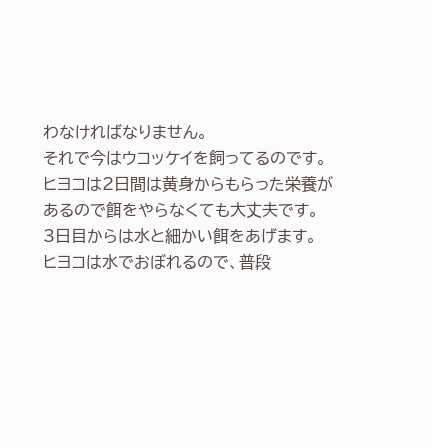わなければなりません。
それで今はウコッケイを飼ってるのです。
ヒヨコは2日間は黄身からもらった栄養があるので餌をやらなくても大丈夫です。
3日目からは水と細かい餌をあげます。
ヒヨコは水でおぼれるので、普段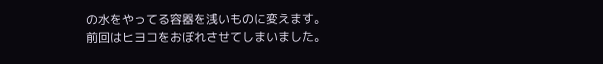の水をやってる容器を浅いものに変えます。
前回はヒヨコをおぼれさせてしまいました。